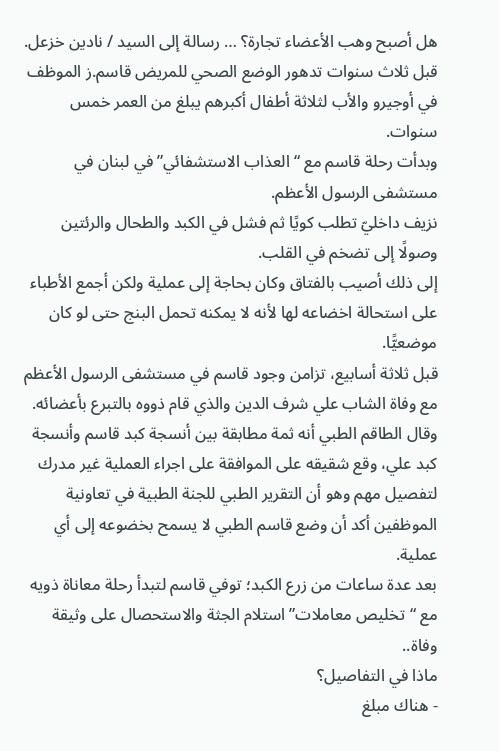هل أصبح وهب الأعضاء تجارة؟ … رسالة إلى السيد / نادين خزعل.
قبل ثلاث سنوات تدهور الوضع الصحي للمريض قاسم.ز الموظف في أوجيرو والأب لثلاثة أطفال أكبرهم يبلغ من العمر خمس سنوات.
وبدأت رحلة قاسم مع “العذاب الاستشفائي” في لبنان في مستشفى الرسول الأعظم.
نزيف داخليّ تطلب كويًا ثم فشل في الكبد والطحال والرئتين وصولًا إلى تضخم في القلب.
إلى ذلك أصيب بالفتاق وكان بحاجة إلى عملية ولكن أجمع الأطباء على استحالة اخضاعه لها لأنه لا يمكنه تحمل البنج حتى لو كان موضعيًّا.
قبل ثلاثة أسابيع، تزامن وجود قاسم في مستشفى الرسول الأعظم مع وفاة الشاب علي شرف الدين والذي قام ذووه بالتبرع بأعضائه. وقال الطاقم الطبي أنه ثمة مطابقة بين أنسجة كبد قاسم وأنسجة كبد علي، وقع شقيقه على الموافقة على اجراء العملية غير مدرك لتفصيل مهم وهو أن التقرير الطبي للجنة الطبية في تعاونية الموظفين أكد أن وضع قاسم الطبي لا يسمح بخضوعه إلى أي عملية.
بعد عدة ساعات من زرع الكبد؛ توفي قاسم لتبدأ رحلة معاناة ذويه مع “تخليص معاملات” استلام الجثة والاستحصال على وثيقة وفاة..
ماذا في التفاصيل؟
- هناك مبلغ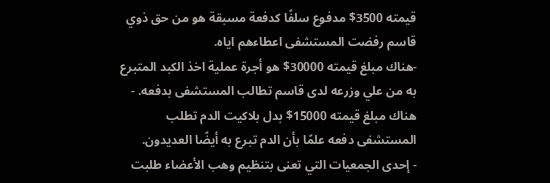قيمته 3500$ مدفوع سلفًا كدفعة مسبقة هو من حق ذوي قاسم رفضت المستشفى اعطاءهم اياه.
-هناك مبلغ قيمته 30000$ هو أجرة عملية اخذ الكبد المتبرع به من علي وزرعه لدى قاسم تطالب المستشفى بدفعه. - هناك مبلغ قيمته 15000$ بدل بلاكيت الدم تطلب المستشفى دفعه علمًا بأن الدم تبرع به أيضًا العديدون.
- إحدى الجمعيات التي تعنى بتنظيم وهب الأعضاء طلبت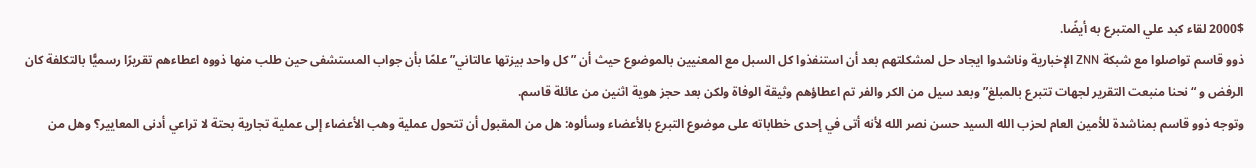2000$ لقاء كبد علي المتبرع به أيضًا.
ذوو قاسم تواصلوا مع شبكة ZNN الإخبارية وناشدوا ايجاد حل لمشكلتهم بعد أن استنفذوا كل السبل مع المعنيين بالموضوع حيث أن ” كل واحد بيزتها عالتاني” علمًا بأن جواب المستشفى حين طلب منها ذووه اعطاءهم تقريرًا رسميًّا بالتكلفة كان الرفض و “نحنا منبعت التقرير لجهات تتبرع بالمبلغ” وبعد سيل من الكر والفر تم اعطاؤهم وثيقة الوفاة ولكن بعد حجز هوية اثنين من عائلة قاسم.
وتوجه ذوو قاسم بمناشدة للأمين العام لحزب الله السيد حسن نصر الله لأنه أتى في إحدى خطاباته على موضوع التبرع بالأعضاء وسألوه: هل من المقبول أن تتحول عملية وهب الأعضاء إلى عملية تجارية بحتة لا تراعي أدنى المعايير؟ وهل من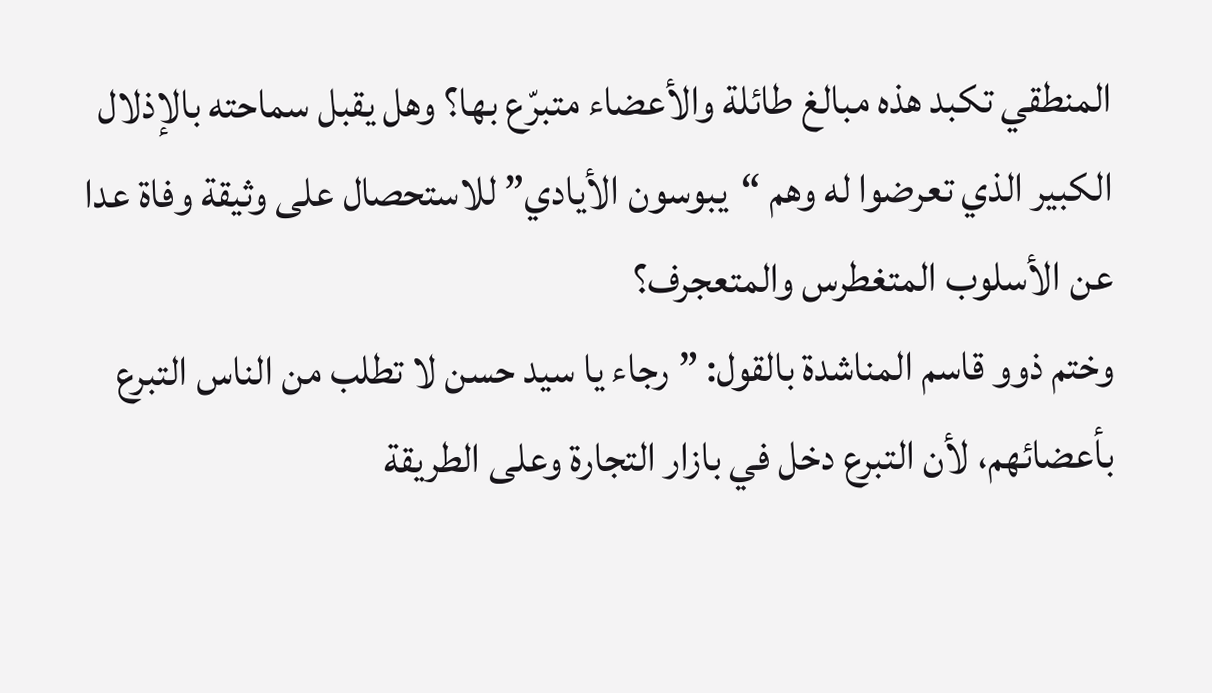المنطقي تكبد هذه مبالغ طائلة والأعضاء متبرّع بها؟ وهل يقبل سماحته بالإذلال الكبير الذي تعرضوا له وهم “يبوسون الأيادي” للاستحصال على وثيقة وفاة عدا عن الأسلوب المتغطرس والمتعجرف؟
وختم ذوو قاسم المناشدة بالقول: ” رجاء يا سيد حسن لا تطلب من الناس التبرع بأعضائهم، لأن التبرع دخل في بازار التجارة وعلى الطريقة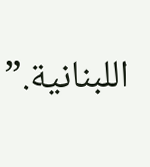اللبنانية.”